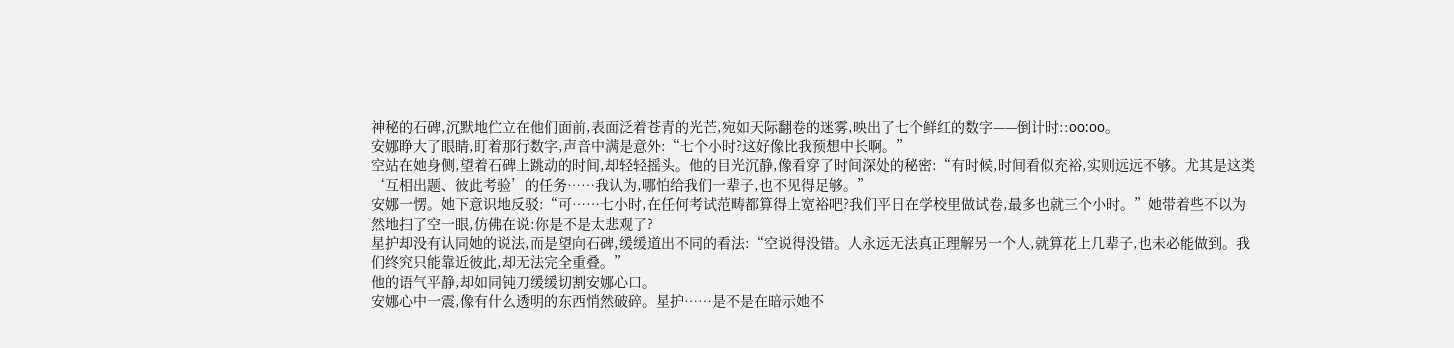神秘的石碑,沉默地伫立在他们面前,表面泛着苍青的光芒,宛如天际翻卷的迷雾,映出了七个鲜红的数字——倒计时::oo:oo。
安娜睁大了眼睛,盯着那行数字,声音中满是意外:“七个小时?这好像比我预想中长啊。”
空站在她身侧,望着石碑上跳动的时间,却轻轻摇头。他的目光沉静,像看穿了时间深处的秘密:“有时候,时间看似充裕,实则远远不够。尤其是这类‘互相出题、彼此考验’的任务……我认为,哪怕给我们一辈子,也不见得足够。”
安娜一愣。她下意识地反驳:“可……七小时,在任何考试范畴都算得上宽裕吧?我们平日在学校里做试卷,最多也就三个小时。”她带着些不以为然地扫了空一眼,仿佛在说:你是不是太悲观了?
星护却没有认同她的说法,而是望向石碑,缓缓道出不同的看法:“空说得没错。人永远无法真正理解另一个人,就算花上几辈子,也未必能做到。我们终究只能靠近彼此,却无法完全重叠。”
他的语气平静,却如同钝刀缓缓切割安娜心口。
安娜心中一震,像有什么透明的东西悄然破碎。星护……是不是在暗示她不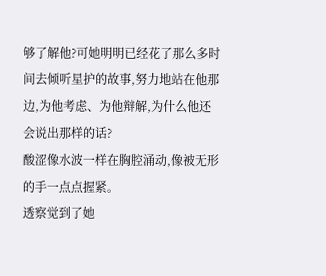够了解他?可她明明已经花了那么多时间去倾听星护的故事,努力地站在他那边,为他考虑、为他辩解,为什么他还会说出那样的话?
酸涩像水波一样在胸腔涌动,像被无形的手一点点握紧。
透察觉到了她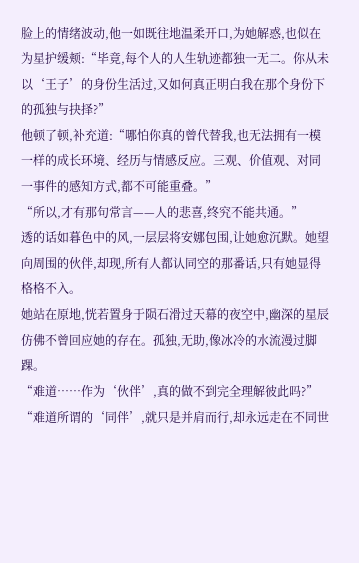脸上的情绪波动,他一如既往地温柔开口,为她解惑,也似在为星护缓颊:“毕竟,每个人的人生轨迹都独一无二。你从未以‘王子’的身份生活过,又如何真正明白我在那个身份下的孤独与抉择?”
他顿了顿,补充道:“哪怕你真的曾代替我,也无法拥有一模一样的成长环境、经历与情感反应。三观、价值观、对同一事件的感知方式,都不可能重叠。”
“所以,才有那句常言——人的悲喜,终究不能共通。”
透的话如暮色中的风,一层层将安娜包围,让她愈沉默。她望向周围的伙伴,却现,所有人都认同空的那番话,只有她显得格格不入。
她站在原地,恍若置身于陨石滑过天幕的夜空中,幽深的星辰仿佛不曾回应她的存在。孤独,无助,像冰冷的水流漫过脚踝。
“难道……作为‘伙伴’,真的做不到完全理解彼此吗?”
“难道所谓的‘同伴’,就只是并肩而行,却永远走在不同世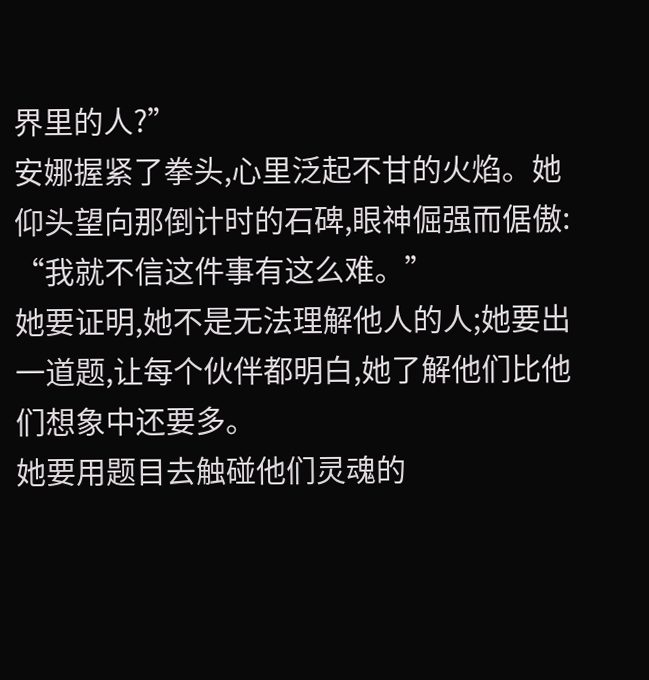界里的人?”
安娜握紧了拳头,心里泛起不甘的火焰。她仰头望向那倒计时的石碑,眼神倔强而倨傲:
“我就不信这件事有这么难。”
她要证明,她不是无法理解他人的人;她要出一道题,让每个伙伴都明白,她了解他们比他们想象中还要多。
她要用题目去触碰他们灵魂的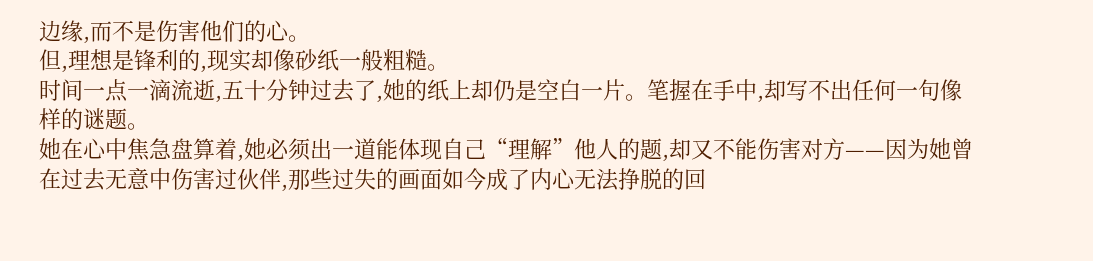边缘,而不是伤害他们的心。
但,理想是锋利的,现实却像砂纸一般粗糙。
时间一点一滴流逝,五十分钟过去了,她的纸上却仍是空白一片。笔握在手中,却写不出任何一句像样的谜题。
她在心中焦急盘算着,她必须出一道能体现自己“理解”他人的题,却又不能伤害对方——因为她曾在过去无意中伤害过伙伴,那些过失的画面如今成了内心无法挣脱的回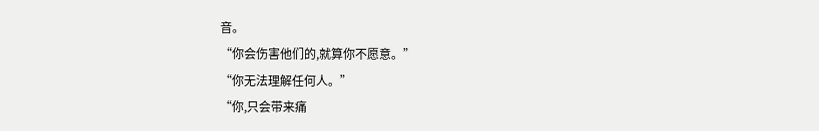音。
“你会伤害他们的,就算你不愿意。”
“你无法理解任何人。”
“你,只会带来痛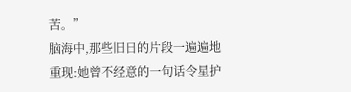苦。”
脑海中,那些旧日的片段一遍遍地重现:她曾不经意的一句话令星护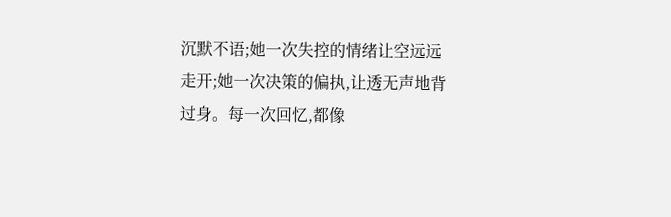沉默不语;她一次失控的情绪让空远远走开;她一次决策的偏执,让透无声地背过身。每一次回忆,都像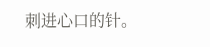刺进心口的针。